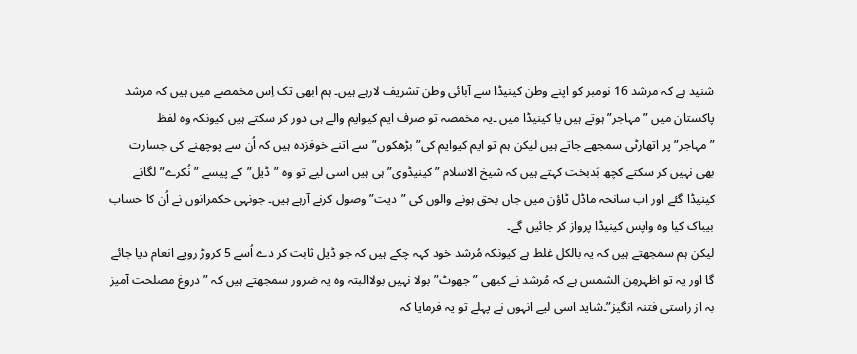شنید ہے کہ مرشد 16 نومبر کو اپنے وطن کینیڈا سے آبائی وطن تشریف لارہے ہیں۔ ہم ابھی تک اِس مخمصے میں ہیں کہ مرشد پاکستان میں ”مہاجر”ہوتے ہیں یا کینیڈا میں ۔یہ مخمصہ تو صرف ایم کیوایم والے ہی دور کر سکتے ہیں کیونکہ وہ لفظ ”مہاجر”پر اتھارٹی سمجھے جاتے ہیں لیکن ہم تو ایم کیوایم کی”بڑھکوں”سے اتنے خوفزدہ ہیں کہ اُن سے پوچھنے کی جسارت بھی نہیں کر سکتے کچھ بَدبخت کہتے ہیں کہ شیخ الاسلام ”کینیڈوی”ہی ہیں اسی لیے تو وہ ”ڈیل”کے پیسے ”نُکرے”لگانے کینیڈا گئے اور اب سانحہ ماڈل ٹاؤن میں جاں بحق ہونے والوں کی ”دیت”وصول کرنے آرہے ہیں۔ جونہی حکمرانوں نے اُن کا حساب بیباک کیا وہ واپس کینیڈا پرواز کر جائیں گے۔
لیکن ہم سمجھتے ہیں کہ یہ بالکل غلط ہے کیونکہ مُرشد خود کہہ چکے ہیں کہ جو ڈیل ثابت کر دے اُسے 5 کروڑ روپے انعام دیا جائے گا اور یہ تو اظہرمِن الشمس ہے کہ مُرشد نے کبھی ”جھوٹ” بولا نہیں بولاالبتہ وہ یہ ضرور سمجھتے ہیں کہ ”دروغ مصلحت آمیز بہ از راستی فتنہ انگیز”۔شاید اسی لیے انہوں نے پہلے تو یہ فرمایا کہ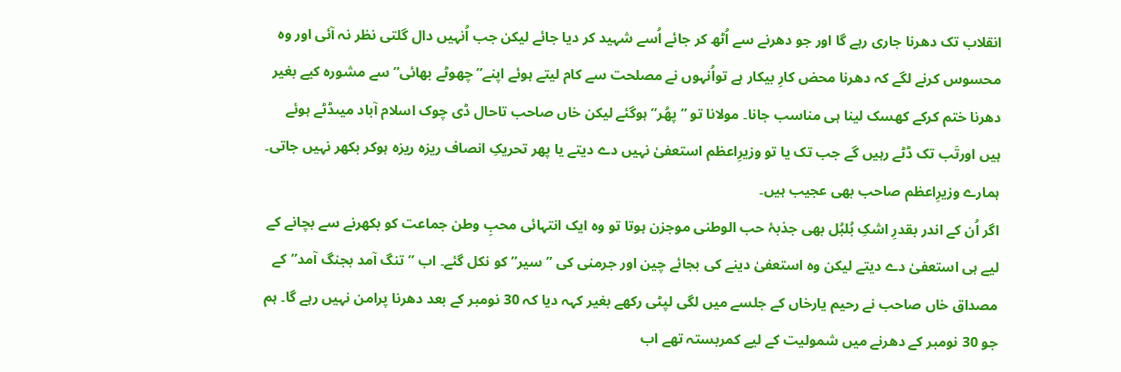انقلاب تک دھرنا جاری رہے گا اور جو دھرنے سے اُٹھ کر جائے اُسے شہید کر دیا جائے لیکن جب اُنہیں دال گلتی نظر نہ آئی اور وہ محسوس کرنے لگے کہ دھرنا محض کارِ بیکار ہے تواُنہوں نے مصلحت سے کام لیتے ہوئے اپنے” چھوٹے بھائی” سے مشورہ کیے بغیر دھرنا ختم کرکے کھسک لینا ہی مناسب جانا۔ مولانا تو ”پھُر” ہوگئے لیکن خاں صاحب تاحال ڈی چوک اسلام آباد میںڈٹے ہوئے ہیں اورتَب تک ڈٹے رہیں گے جب تک یا تو وزیرِاعظم استعفیٰ نہیں دے دیتے یا پھر تحریکِ انصاف ریزہ ریزہ ہوکر بکھر نہیں جاتی۔ ہمارے وزیرِاعظم صاحب بھی عجیب ہیں۔
اگر اُن کے اندر بقدرِ اشکِ بُلبُل بھی جذبۂ حب الوطنی موجزن ہوتا تو وہ ایک انتہائی محبِ وطن جماعت کو بکھرنے سے بچانے کے لیے ہی استعفیٰ دے دیتے لیکن وہ استعفیٰ دینے کی بجائے چین اور جرمنی کی ”سیر” کو نکل گئے۔ اب ”تنگ آمد بجنگ آمد”کے مصداق خاں صاحب نے رحیم یارخاں کے جلسے میں لگی لپٹی رکھے بغیر کہہ دیا کہ 30 نومبر کے بعد دھرنا پرامن نہیں رہے گا۔ ہم جو 30 نومبر کے دھرنے میں شمولیت کے لیے کمربستہ تھے اب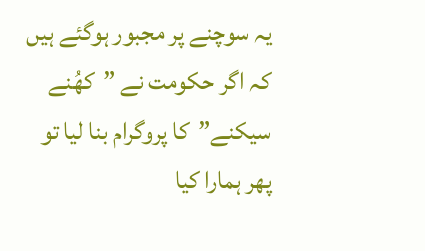یہ سوچنے پر مجبور ہوگئے ہیں کہ اگر حکومت نے ”کھُنے سیکنے”کا پروگرام بنا لیا تو پھر ہمارا کیا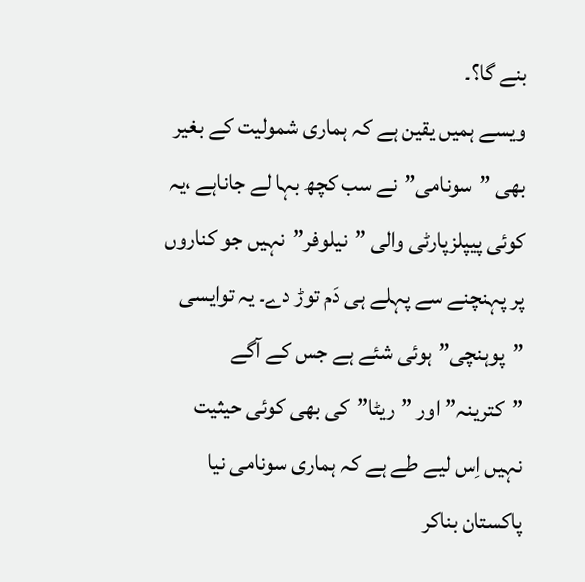بنے گا؟۔
ویسے ہمیں یقین ہے کہ ہماری شمولیت کے بغیر بھی ”سونامی”نے سب کچھ بہا لے جاناہے ،یہ کوئی پیپلزپارٹی والی ”نیلوفر”نہیں جو کناروں پر پہنچنے سے پہلے ہی دَم توڑ دے۔ یہ توایسی ”پوہنچی”ہوئی شئے ہے جس کے آگے ”کترینہ” اور ”ریٹا”کی بھی کوئی حیثیت نہیں اِس لیے طے ہے کہ ہماری سونامی نیا پاکستان بناکر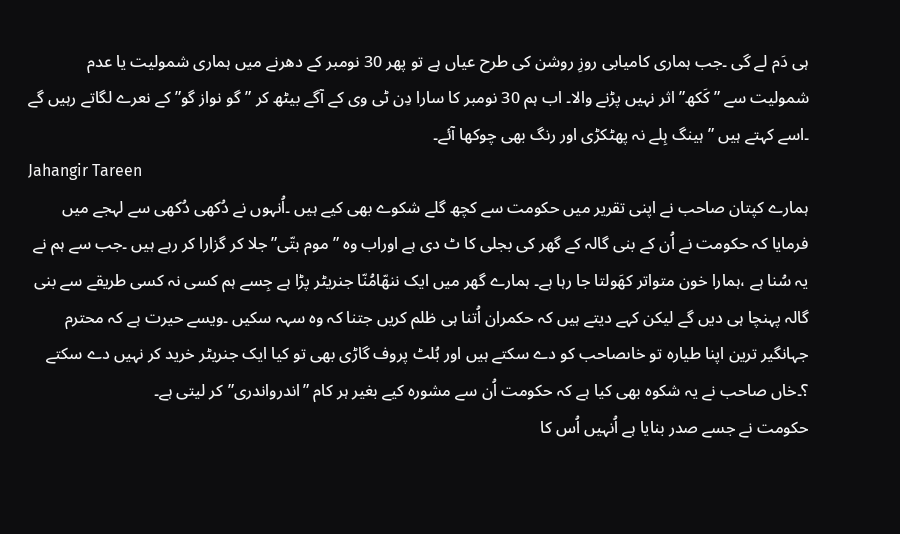ہی دَم لے گی ۔جب ہماری کامیابی روزِ روشن کی طرح عیاں ہے تو پھر 30 نومبر کے دھرنے میں ہماری شمولیت یا عدم شمولیت سے ”کَکھ”اثر نہیں پڑنے والا۔ اب ہم 30 نومبر کا سارا دِن ٹی وی کے آگے بیٹھ کر ”گو نواز گو” کے نعرے لگاتے رہیں گے ۔اسے کہتے ہیں ”ہینگ ہِلے نہ پھٹکڑی اور رنگ بھی چوکھا آئے۔
Jahangir Tareen
ہمارے کپتان صاحب نے اپنی تقریر میں حکومت سے کچھ گلے شکوے بھی کیے ہیں ۔اُنہوں نے دُکھی دُکھی سے لہجے میں فرمایا کہ حکومت نے اُن کے بنی گالہ کے گھر کی بجلی کا ٹ دی ہے اوراب وہ ”موم بتّی”جلا کر گزارا کر رہے ہیں ۔جب سے ہم نے یہ سُنا ہے ،ہمارا خون متواتر کھَولتا جا رہا ہے۔ ہمارے گھر میں ایک ننھّامُنّا جنریٹر پڑا ہے جِسے ہم کسی نہ کسی طریقے سے بنی گالہ پہنچا ہی دیں گے لیکن کہے دیتے ہیں کہ حکمران اُتنا ہی ظلم کریں جتنا کہ وہ سہہ سکیں ۔ویسے حیرت ہے کہ محترم جہانگیر ترین اپنا طیارہ تو خاںصاحب کو دے سکتے ہیں اور بُلٹ پروف گاڑی بھی تو کیا ایک جنریٹر خرید کر نہیں دے سکتے ؟۔خاں صاحب نے یہ شکوہ بھی کیا ہے کہ حکومت اُن سے مشورہ کیے بغیر ہر کام ”اندرواندری”کر لیتی ہے۔
حکومت نے جسے صدر بنایا ہے اُنہیں اُس کا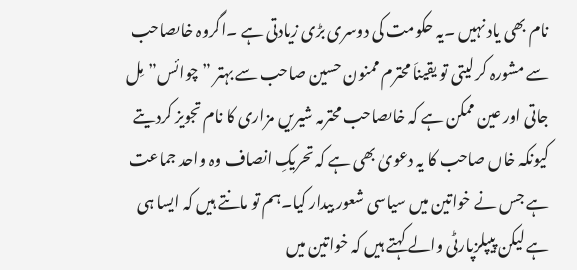نام بھی یاد نہیں ۔یہ حکومت کی دوسری بڑی زیادتی ہے ۔اگروہ خاںصاحب سے مشورہ کر لیتی تو یقیناَ محترم ممنون حسین صاحب سے بہتر ”چوائس”مِل جاتی اور عین ممکن ہے کہ خاںصاحب محترمہ شیریں مزاری کا نام تجویز کردیتے کیونکہ خاں صاحب کا یہ دعویٰ بھی ہے کہ تحریکِ انصاف وہ واحد جماعت ہے جس نے خواتین میں سیاسی شعور بیدار کیا۔ہم تو مانتے ہیں کہ ایسا ہی ہے لیکن پیپلزپارٹی والے کہتے ہیں کہ خواتین میں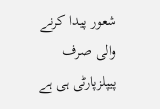شعور پیدا کرنے والی صرف پیپلزپارٹی ہی ہے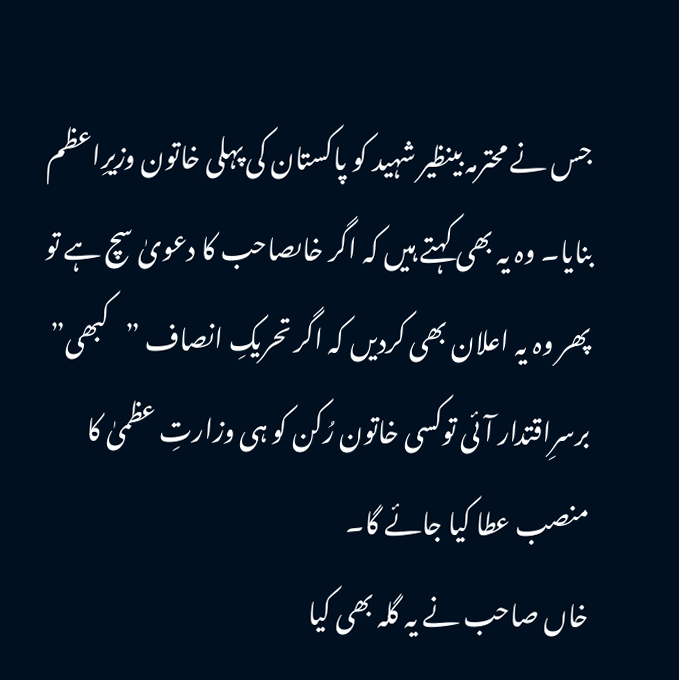جس نے محترمہ بینظیر شہید کو پاکستان کی پہلی خاتون وزیرِاعظم بنایا۔ وہ یہ بھی کہتے ہیں کہ اگر خاںصاحب کا دعویٰ سچ ہے تو پھر وہ یہ اعلان بھی کردیں کہ اگر تحریکِ انصاف ”کبھی” برسرِاقتدار آئی توکسی خاتون رُکن کو ہی وزارتِ عظمیٰ کا منصب عطا کیا جائے گا۔
خاں صاحب نے یہ گلہ بھی کیا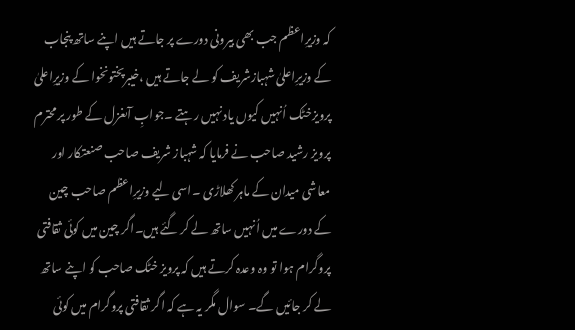کہ وزیرِاعظم جب بھی بیرونی دورے پر جاتے ہیں اپنے ساتھ پنجاب کے وزیرِاعلیٰ شہبازشریف کو لے جاتے ہیں ،خیبرپختونخوا کے وزیرِاعلیٰ پرویزخٹک اُنہیں کیوں یاد نہیں رہتے ۔جوابِ آںغزل کے طور پر محترم پرویز رشید صاحب نے فرمایا کہ شہباز شریف صاحب صنعتکار اور معاشی میدان کے ماہر کھلاڑی ۔اسی لیے وزیرِاعظم صاحب چین کے دورے میں اُنہیں ساتھ لے کر گئے ہیں۔اگر چین میں کوئی ثقافتی پروگرام ہوا تو وہ وعدہ کرتے ہیں کہ پرویز خٹک صاحب کو اپنے ساتھ لے کر جائیں گے۔ سوال مگر یہ ہے کہ اگر ثقافتی پروگرام میں کوئی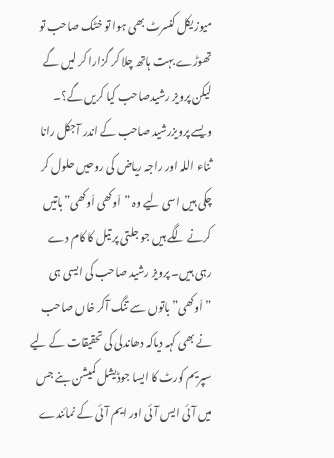میوزیکل کنسرٹ بھی ہوا تو خٹک صاحب تو تھوڑے بہت ہاتھ چلا کر گزارا کر لیں گے لیکن پرویز رشیدصاحب کیا کریں گے؟۔
ویسے پرویزرشید صاحب کے اندر آجکل رانا ثناء اللہ اور راجہ ریاض کی روحیں حلول کر چکی ہیں اسی لیے وہ ”اَوکھی اَوکھی”باتیں کرنے لگے ہیں جو جلتی پر تیل کا کام دے رہی ہیں۔ پرویز رشید صاحب کی ایسی ہی ”اَوکھی”باتوں سے تنگ آکر خاں صاحب نے بھی کہہ دیاکہ دھاندلی کی تحقیقات کے لیے سپریم کورٹ کا ایسا جوڈیشل کمیشن بنے جس میں آئی ایس آئی اور ایم آئی کے نمائندے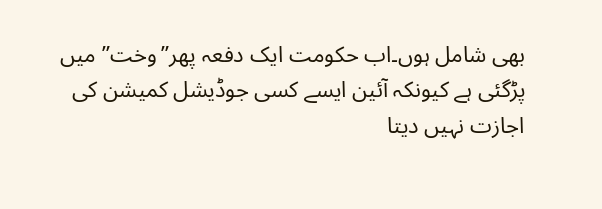بھی شامل ہوں۔اب حکومت ایک دفعہ پھر”وخت” میں پڑگئی ہے کیونکہ آئین ایسے کسی جوڈیشل کمیشن کی اجازت نہیں دیتا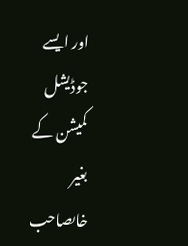اور ایسے جوڈیشل کمیشن کے بغیر خاںصاحب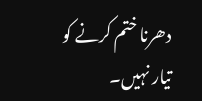دھرنا ختم کرنے کو تیار نہیں۔